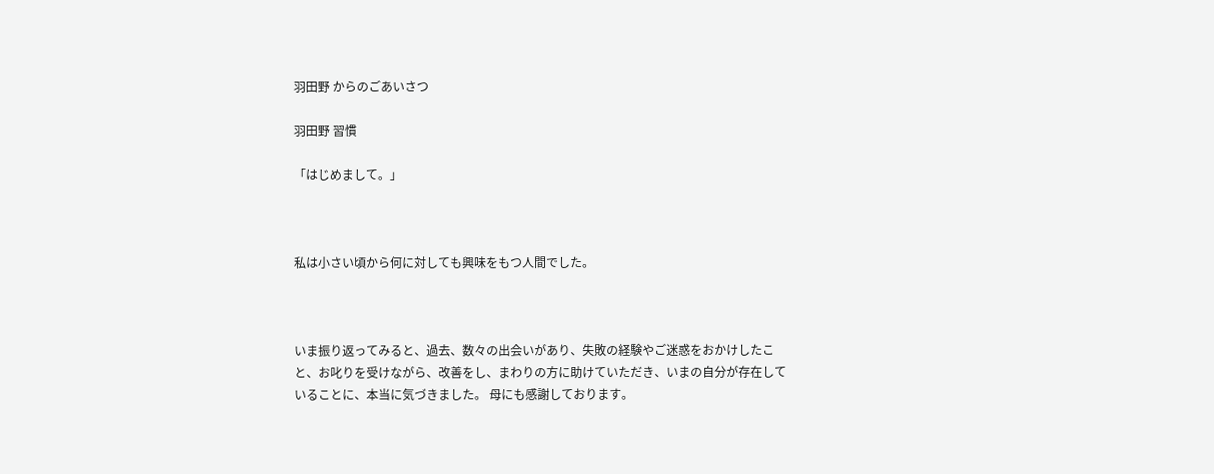羽田野 からのごあいさつ

羽田野 習慣

「はじめまして。」



私は小さい頃から何に対しても興味をもつ人間でした。



いま振り返ってみると、過去、数々の出会いがあり、失敗の経験やご迷惑をおかけしたこと、お叱りを受けながら、改善をし、まわりの方に助けていただき、いまの自分が存在していることに、本当に気づきました。 母にも感謝しております。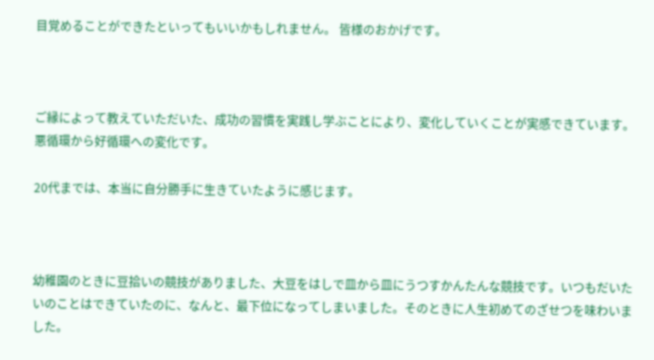目覚めることができたといってもいいかもしれません。 皆様のおかげです。



ご縁によって教えていただいた、成功の習慣を実践し学ぶことにより、変化していくことが実感できています。悪循環から好循環への変化です。

20代までは、本当に自分勝手に生きていたように感じます。



幼稚園のときに豆拾いの競技がありました、大豆をはしで皿から皿にうつすかんたんな競技です。いつもだいたいのことはできていたのに、なんと、最下位になってしまいました。そのときに人生初めてのざせつを味わいました。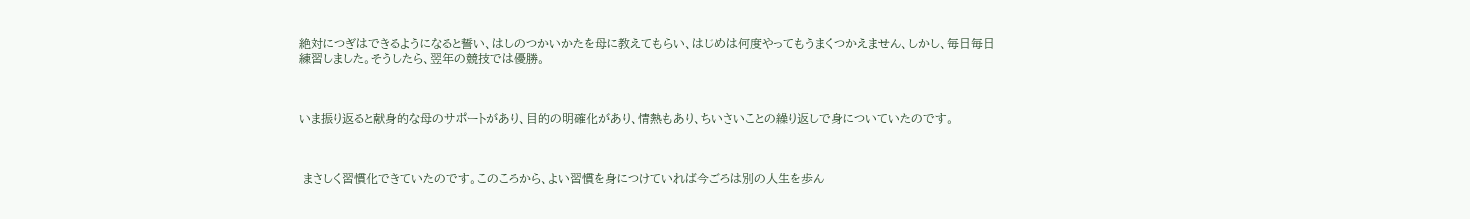絶対につぎはできるようになると誓い、はしのつかいかたを母に教えてもらい、はじめは何度やってもうまくつかえません、しかし、毎日毎日練習しました。そうしたら、翌年の競技では優勝。



いま振り返ると献身的な母のサポートがあり、目的の明確化があり、情熱もあり、ちいさいことの繰り返しで身についていたのです。



 まさしく習慣化できていたのです。このころから、よい習慣を身につけていれば今ごろは別の人生を歩ん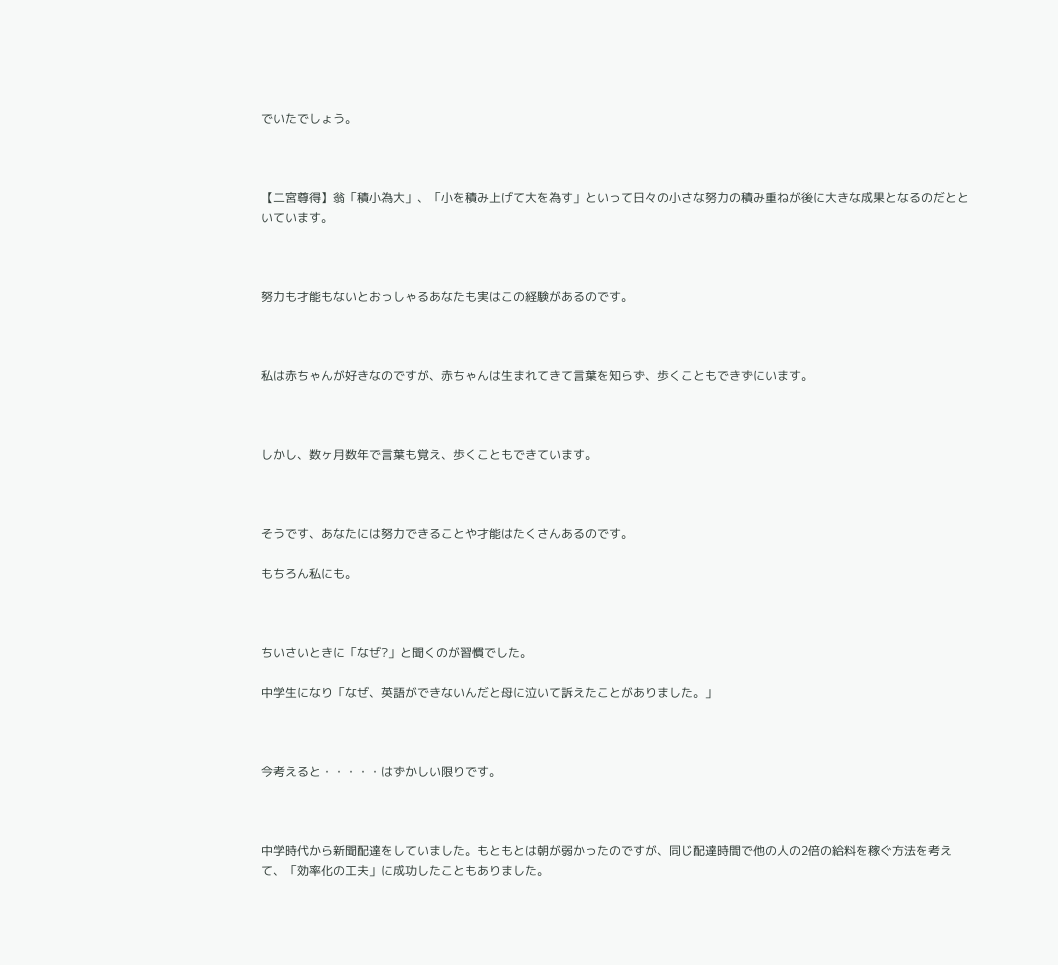でいたでしょう。



【二宮尊得】翁「積小為大」、「小を積み上げて大を為す」といって日々の小さな努力の積み重ねが後に大きな成果となるのだとといています。



努力も才能もないとおっしゃるあなたも実はこの経験があるのです。



私は赤ちゃんが好きなのですが、赤ちゃんは生まれてきて言葉を知らず、歩くこともできずにいます。



しかし、数ヶ月数年で言葉も覚え、歩くこともできています。



そうです、あなたには努力できることや才能はたくさんあるのです。

もちろん私にも。



ちいさいときに「なぜ?」と聞くのが習慣でした。

中学生になり「なぜ、英語ができないんだと母に泣いて訴えたことがありました。」



今考えると・・・・・はずかしい限りです。



中学時代から新聞配達をしていました。もともとは朝が弱かったのですが、同じ配達時間で他の人の2倍の給料を稼ぐ方法を考えて、「効率化の工夫」に成功したこともありました。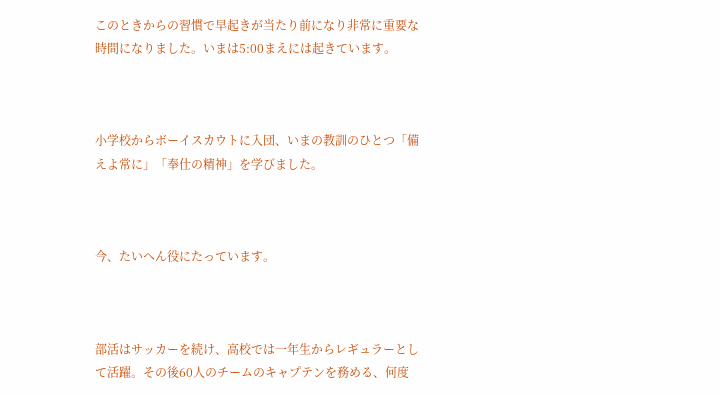このときからの習慣で早起きが当たり前になり非常に重要な時間になりました。いまは5:00まえには起きています。



小学校からボーイスカウトに入団、いまの教訓のひとつ「備えよ常に」「奉仕の精神」を学びました。



今、たいへん役にたっています。



部活はサッカーを続け、高校では一年生からレギュラーとして活躍。その後60人のチームのキャプテンを務める、何度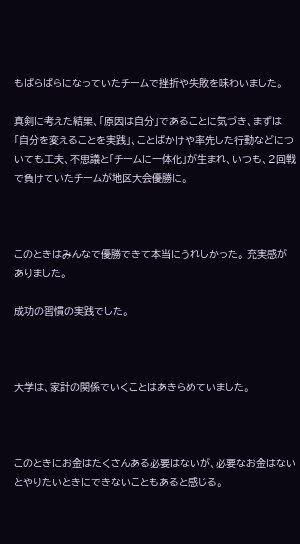もばらばらになっていたチームで挫折や失敗を味わいました。

真剣に考えた結果、「原因は自分」であることに気づき、まずは「自分を変えることを実践」、ことばかけや率先した行動などについても工夫、不思議と「チームに一体化」が生まれ、いつも、2回戦で負けていたチームが地区大会優勝に。



このときはみんなで優勝できて本当にうれしかった。 充実感がありました。

成功の習慣の実践でした。



大学は、家計の関係でいくことはあきらめていました。



このときにお金はたくさんある必要はないが、必要なお金はないとやりたいときにできないこともあると感じる。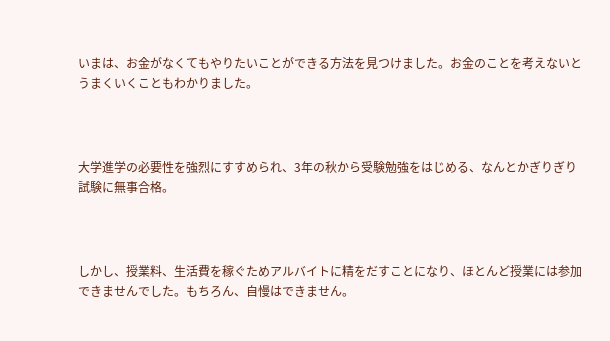いまは、お金がなくてもやりたいことができる方法を見つけました。お金のことを考えないとうまくいくこともわかりました。



大学進学の必要性を強烈にすすめられ、3年の秋から受験勉強をはじめる、なんとかぎりぎり試験に無事合格。



しかし、授業料、生活費を稼ぐためアルバイトに精をだすことになり、ほとんど授業には参加できませんでした。もちろん、自慢はできません。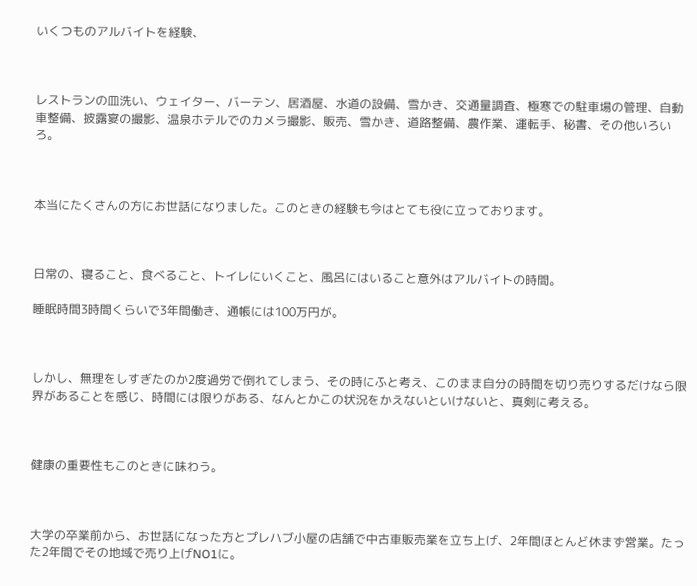いくつものアルバイトを経験、



レストランの皿洗い、ウェイター、バーテン、居酒屋、水道の設備、雪かき、交通量調査、極寒での駐車場の管理、自動車整備、披露宴の撮影、温泉ホテルでのカメラ撮影、販売、雪かき、道路整備、農作業、運転手、秘書、その他いろいろ。



本当にたくさんの方にお世話になりました。このときの経験も今はとても役に立っております。



日常の、寝ること、食べること、トイレにいくこと、風呂にはいること意外はアルバイトの時間。

睡眠時間3時間くらいで3年間働き、通帳には100万円が。



しかし、無理をしすぎたのか2度過労で倒れてしまう、その時にふと考え、このまま自分の時間を切り売りするだけなら限界があることを感じ、時間には限りがある、なんとかこの状況をかえないといけないと、真剣に考える。



健康の重要性もこのときに味わう。



大学の卒業前から、お世話になった方とプレハブ小屋の店舗で中古車販売業を立ち上げ、2年間ほとんど休まず営業。たった2年間でその地域で売り上げNO1に。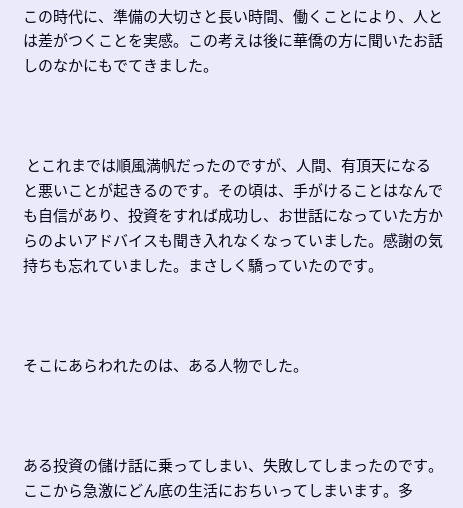この時代に、準備の大切さと長い時間、働くことにより、人とは差がつくことを実感。この考えは後に華僑の方に聞いたお話しのなかにもでてきました。



 とこれまでは順風満帆だったのですが、人間、有頂天になると悪いことが起きるのです。その頃は、手がけることはなんでも自信があり、投資をすれば成功し、お世話になっていた方からのよいアドバイスも聞き入れなくなっていました。感謝の気持ちも忘れていました。まさしく驕っていたのです。



そこにあらわれたのは、ある人物でした。



ある投資の儲け話に乗ってしまい、失敗してしまったのです。ここから急激にどん底の生活におちいってしまいます。多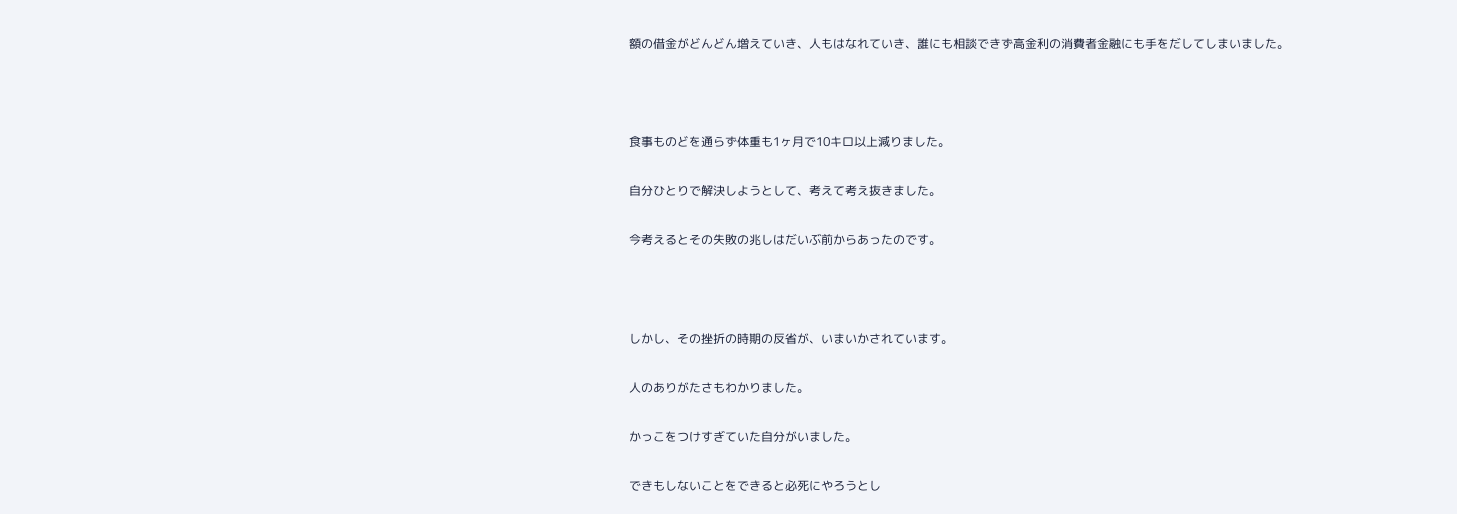額の借金がどんどん増えていき、人もはなれていき、誰にも相談できず高金利の消費者金融にも手をだしてしまいました。



食事ものどを通らず体重も1ヶ月で10キロ以上減りました。

自分ひとりで解決しようとして、考えて考え抜きました。

今考えるとその失敗の兆しはだいぶ前からあったのです。



しかし、その挫折の時期の反省が、いまいかされています。

人のありがたさもわかりました。

かっこをつけすぎていた自分がいました。

できもしないことをできると必死にやろうとし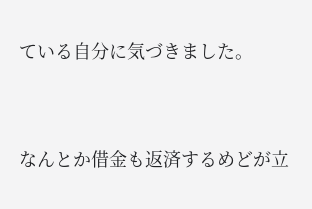ている自分に気づきました。



なんとか借金も返済するめどが立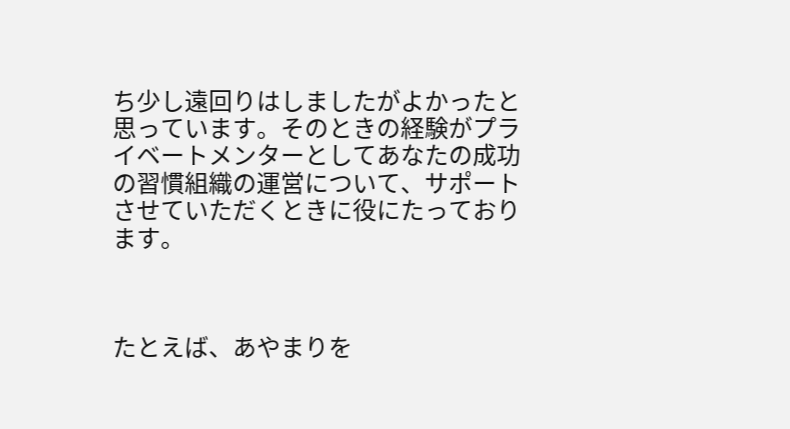ち少し遠回りはしましたがよかったと思っています。そのときの経験がプライベートメンターとしてあなたの成功の習慣組織の運営について、サポートさせていただくときに役にたっております。



たとえば、あやまりを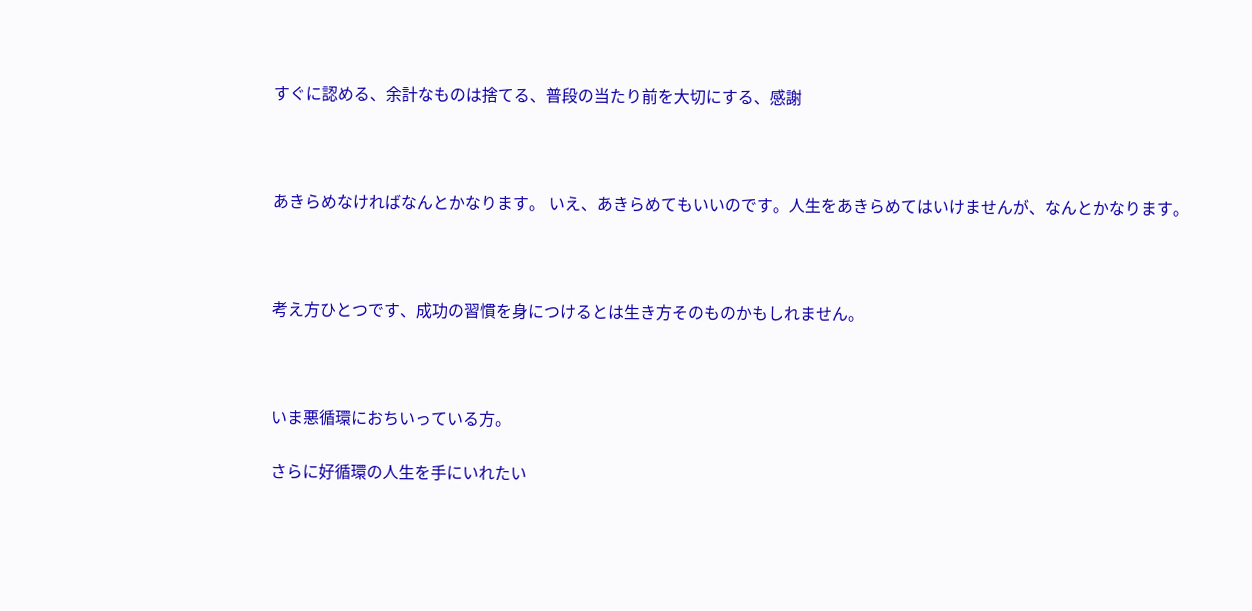すぐに認める、余計なものは捨てる、普段の当たり前を大切にする、感謝



あきらめなければなんとかなります。 いえ、あきらめてもいいのです。人生をあきらめてはいけませんが、なんとかなります。



考え方ひとつです、成功の習慣を身につけるとは生き方そのものかもしれません。



いま悪循環におちいっている方。

さらに好循環の人生を手にいれたい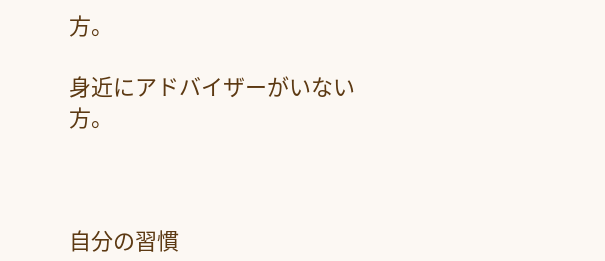方。

身近にアドバイザーがいない方。



自分の習慣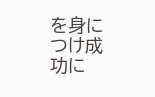を身につけ成功に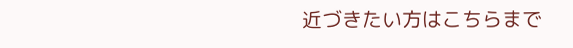近づきたい方はこちらまで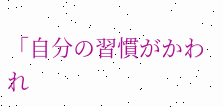「自分の習慣がかわれ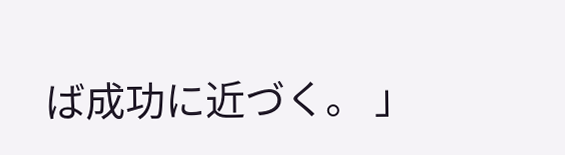ば成功に近づく。 」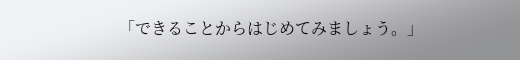「できることからはじめてみましょう。」